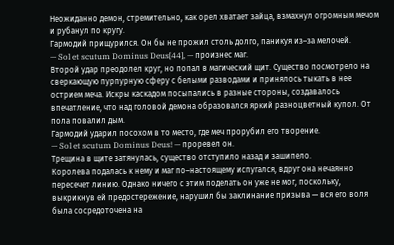Неожиданно демон, стремительно, как орел хватает зайца, взмахнул огромным мечом и рубанул по кругу.
Гармодий прищурился. Он бы не прожил столь долго, паникуя из–за мелочей.
— Sol et scutum Dominus Deus[44], — произнес маг.
Второй удар преодолел круг, но попал в магический щит. Существо посмотрело на сверкающую пурпурную сферу с белыми разводами и принялось тыкать в нее острием меча. Искры каскадом посыпались в разные стороны, создавалось впечатление, что над головой демона образовался яркий разноцветный купол. От пола повалил дым.
Гармодий ударил посохом в то место, где меч прорубил его творение.
— Sol et scutum Dominus Deus! — проревел он.
Трещина в щите затянулась, существо отступило назад и зашипело.
Королева подалась к нему и маг по–настоящему испугался, вдруг она нечаянно пересечет линию. Однако ничего с этим поделать он уже не мог, поскольку, выкрикнув ей предостережение, нарушил бы заклинание призыва — вся его воля была сосредоточена на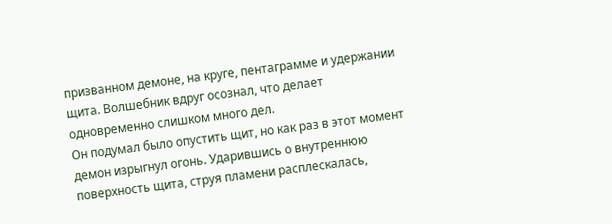призванном демоне, на круге, пентаграмме и удержании щита. Волшебник вдруг осознал, что делает одновременно слишком много дел.
Он подумал было опустить щит, но как раз в этот момент демон изрыгнул огонь. Ударившись о внутреннюю поверхность щита, струя пламени расплескалась,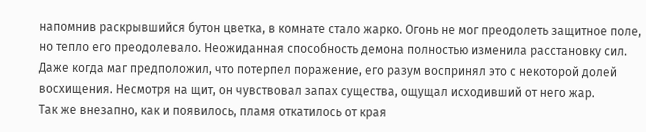напомнив раскрывшийся бутон цветка, в комнате стало жарко. Огонь не мог преодолеть защитное поле, но тепло его преодолевало. Неожиданная способность демона полностью изменила расстановку сил. Даже когда маг предположил, что потерпел поражение, его разум воспринял это с некоторой долей восхищения. Несмотря на щит, он чувствовал запах существа, ощущал исходивший от него жар.
Так же внезапно, как и появилось, пламя откатилось от края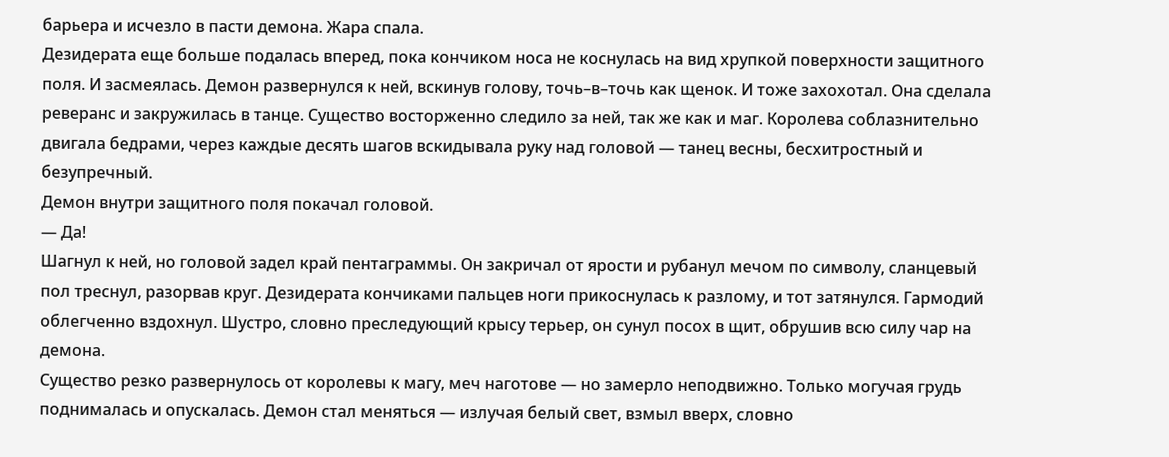барьера и исчезло в пасти демона. Жара спала.
Дезидерата еще больше подалась вперед, пока кончиком носа не коснулась на вид хрупкой поверхности защитного поля. И засмеялась. Демон развернулся к ней, вскинув голову, точь–в–точь как щенок. И тоже захохотал. Она сделала реверанс и закружилась в танце. Существо восторженно следило за ней, так же как и маг. Королева соблазнительно двигала бедрами, через каждые десять шагов вскидывала руку над головой — танец весны, бесхитростный и безупречный.
Демон внутри защитного поля покачал головой.
— Да!
Шагнул к ней, но головой задел край пентаграммы. Он закричал от ярости и рубанул мечом по символу, сланцевый пол треснул, разорвав круг. Дезидерата кончиками пальцев ноги прикоснулась к разлому, и тот затянулся. Гармодий облегченно вздохнул. Шустро, словно преследующий крысу терьер, он сунул посох в щит, обрушив всю силу чар на демона.
Существо резко развернулось от королевы к магу, меч наготове — но замерло неподвижно. Только могучая грудь поднималась и опускалась. Демон стал меняться — излучая белый свет, взмыл вверх, словно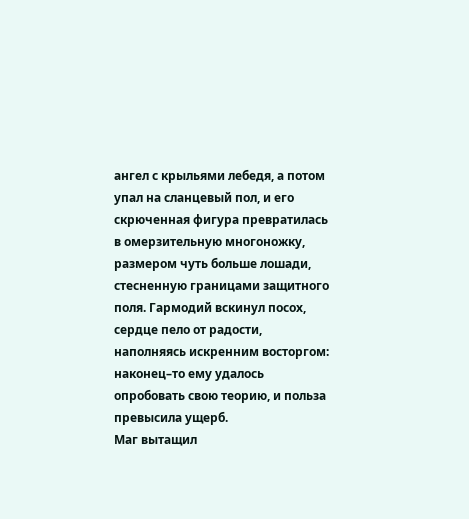ангел с крыльями лебедя, а потом упал на сланцевый пол, и его скрюченная фигура превратилась в омерзительную многоножку, размером чуть больше лошади, стесненную границами защитного поля. Гармодий вскинул посох, сердце пело от радости, наполняясь искренним восторгом: наконец–то ему удалось опробовать свою теорию, и польза превысила ущерб.
Маг вытащил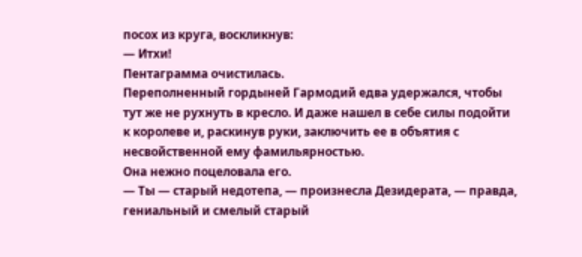посох из круга, воскликнув:
— Итхи!
Пентаграмма очистилась.
Переполненный гордыней Гармодий едва удержался, чтобы тут же не рухнуть в кресло. И даже нашел в себе силы подойти к королеве и, раскинув руки, заключить ее в объятия с несвойственной ему фамильярностью.
Она нежно поцеловала его.
— Ты — старый недотепа, — произнесла Дезидерата, — правда, гениальный и смелый старый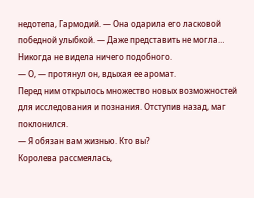недотепа, Гармодий. — Она одарила его ласковой победной улыбкой. — Даже представить не могла… Никогда не видела ничего подобного.
— О, — протянул он, вдыхая ее аромат.
Перед ним открылось множество новых возможностей для исследования и познания. Отступив назад, маг поклонился.
— Я обязан вам жизнью. Кто вы?
Королева рассмеялась,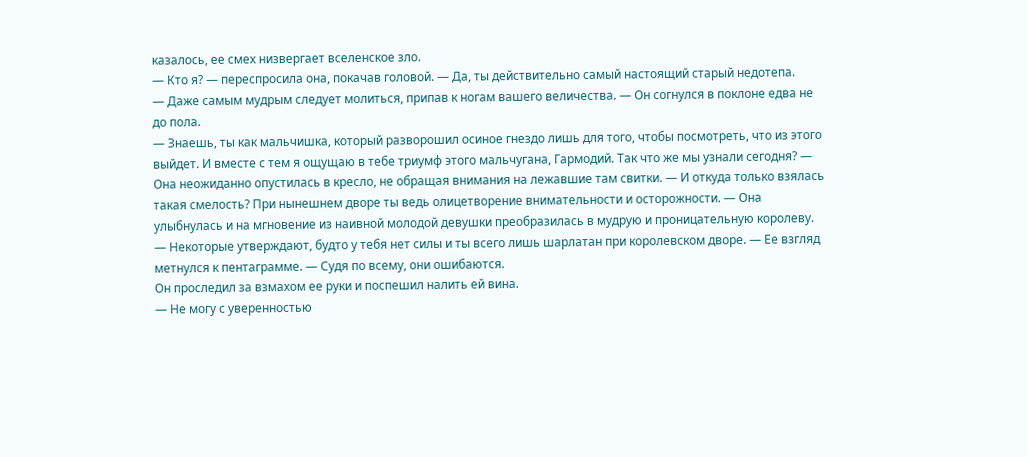казалось, ее смех низвергает вселенское зло.
— Кто я? — переспросила она, покачав головой. — Да, ты действительно самый настоящий старый недотепа.
— Даже самым мудрым следует молиться, припав к ногам вашего величества. — Он согнулся в поклоне едва не до пола.
— Знаешь, ты как мальчишка, который разворошил осиное гнездо лишь для того, чтобы посмотреть, что из этого выйдет. И вместе с тем я ощущаю в тебе триумф этого мальчугана, Гармодий. Так что же мы узнали сегодня? — Она неожиданно опустилась в кресло, не обращая внимания на лежавшие там свитки. — И откуда только взялась такая смелость? При нынешнем дворе ты ведь олицетворение внимательности и осторожности. — Она улыбнулась и на мгновение из наивной молодой девушки преобразилась в мудрую и проницательную королеву. — Некоторые утверждают, будто у тебя нет силы и ты всего лишь шарлатан при королевском дворе. — Ее взгляд метнулся к пентаграмме. — Судя по всему, они ошибаются.
Он проследил за взмахом ее руки и поспешил налить ей вина.
— Не могу с уверенностью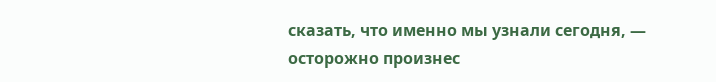сказать, что именно мы узнали сегодня, — осторожно произнес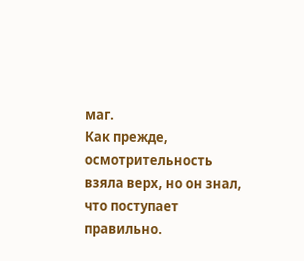маг.
Как прежде, осмотрительность взяла верх, но он знал, что поступает правильно.